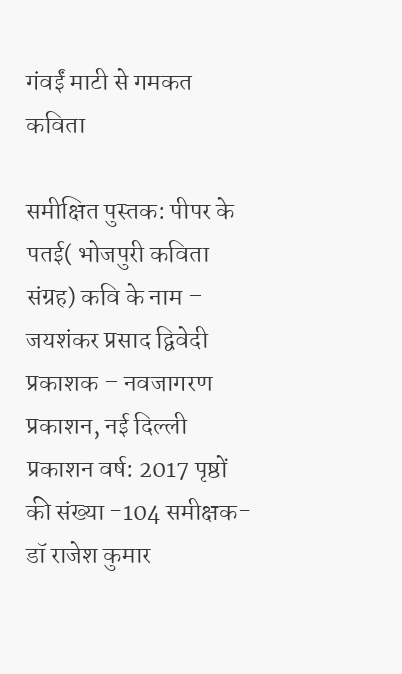गंवईं माटी से गमकत कविता

समीक्षित पुस्तक: पीपर के पतई( भोजपुरी कविता संग्रह) कवि के नाम – जयशंकर प्रसाद द्विवेदी प्रकाशक – नवजागरण प्रकाशन, नई दिल्ली प्रकाशन वर्ष: 2017 पृष्ठों की संख्या -104 समीक्षक- डॉ राजेश कुमार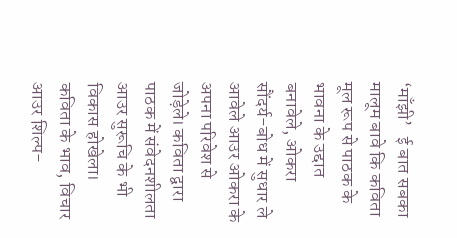‘माँझी’   ई बात सबका मालूम बावे कि कविता मूल रूप से पाठक के भावना के उद्दात बनावेले, ओकरा सौंदर्य-बोध में सुधार ले आवेले आउर ओकरा के अपना परिवेश से जोड़ेले। कविता द्वारा पाठक में संवेदनशीलता आउर सुरूचि के भी विकास होखेला। कविता के भाव, विचार आउर शिल्प-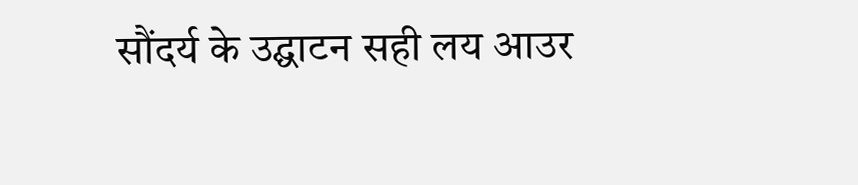सौंदर्य के उद्घाटन सही लय आउर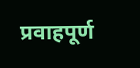प्रवाहपूर्ण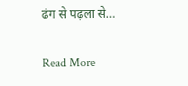ढंग से पढ़ला से…

Read More